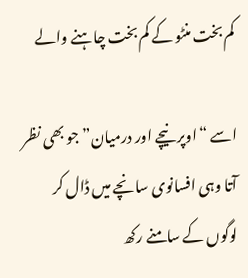کم بخت منٹو کے کم بخت چاہنے والے

اسے “اوپر نیچے اور درمیان” جو بھی نظر آتا وہی افسانوی سانچے میں ڈال کر لوگوں کے سامنے رکھ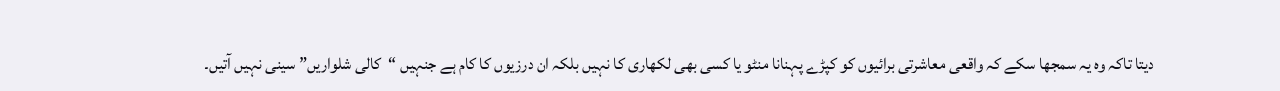دیتا تاکہ وہ یہ سمجھا سکے کہ واقعی معاشرتی برائیوں کو کپڑے پہنانا منٹو یا کسی بھی لکھاری کا نہیں بلکہ ان درزیوں کا کام ہے جنہیں “کالی شلواریں” سینی نہیں آتیں۔